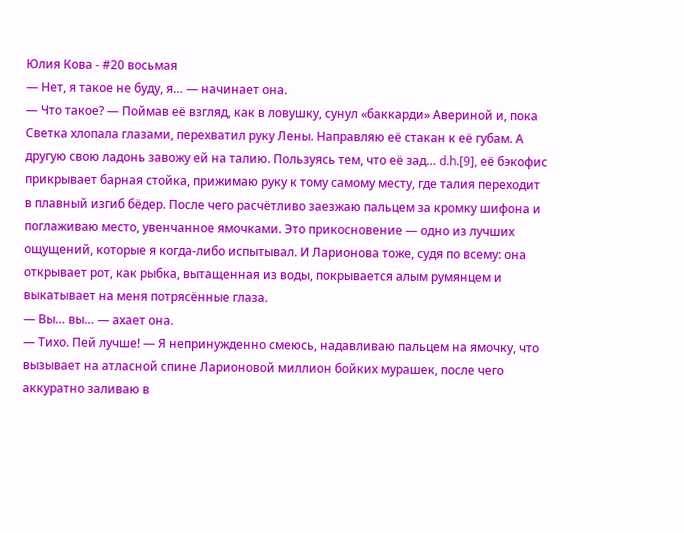Юлия Кова - #20 восьмая
— Нет, я такое не буду, я… — начинает она.
— Что такое? — Поймав её взгляд, как в ловушку, сунул «баккарди» Авериной и, пока Светка хлопала глазами, перехватил руку Лены. Направляю её стакан к её губам. А другую свою ладонь завожу ей на талию. Пользуясь тем, что её зад… d.h.[9], её бэкофис прикрывает барная стойка, прижимаю руку к тому самому месту, где талия переходит в плавный изгиб бёдер. После чего расчётливо заезжаю пальцем за кромку шифона и поглаживаю место, увенчанное ямочками. Это прикосновение — одно из лучших ощущений, которые я когда-либо испытывал. И Ларионова тоже, судя по всему: она открывает рот, как рыбка, вытащенная из воды, покрывается алым румянцем и выкатывает на меня потрясённые глаза.
— Вы… вы… — ахает она.
— Тихо. Пей лучше! — Я непринужденно смеюсь, надавливаю пальцем на ямочку, что вызывает на атласной спине Ларионовой миллион бойких мурашек, после чего аккуратно заливаю в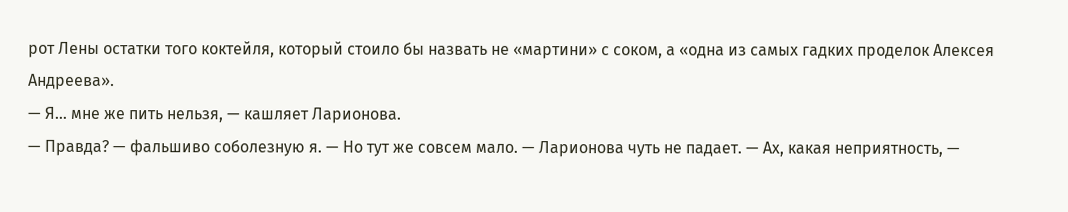рот Лены остатки того коктейля, который стоило бы назвать не «мартини» с соком, а «одна из самых гадких проделок Алексея Андреева».
— Я… мне же пить нельзя, — кашляет Ларионова.
— Правда? — фальшиво соболезную я. — Но тут же совсем мало. — Ларионова чуть не падает. — Ах, какая неприятность, —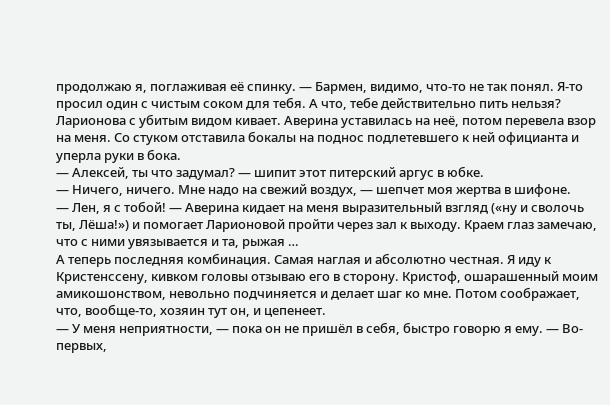продолжаю я, поглаживая её спинку. — Бармен, видимо, что-то не так понял. Я-то просил один с чистым соком для тебя. А что, тебе действительно пить нельзя?
Ларионова с убитым видом кивает. Аверина уставилась на неё, потом перевела взор на меня. Со стуком отставила бокалы на поднос подлетевшего к ней официанта и уперла руки в бока.
— Алексей, ты что задумал? — шипит этот питерский аргус в юбке.
— Ничего, ничего. Мне надо на свежий воздух, — шепчет моя жертва в шифоне.
— Лен, я с тобой! — Аверина кидает на меня выразительный взгляд («ну и сволочь ты, Лёша!») и помогает Ларионовой пройти через зал к выходу. Краем глаз замечаю, что с ними увязывается и та, рыжая …
А теперь последняя комбинация. Самая наглая и абсолютно честная. Я иду к Кристенссену, кивком головы отзываю его в сторону. Кристоф, ошарашенный моим амикошонством, невольно подчиняется и делает шаг ко мне. Потом соображает, что, вообще-то, хозяин тут он, и цепенеет.
— У меня неприятности, — пока он не пришёл в себя, быстро говорю я ему. — Во-первых,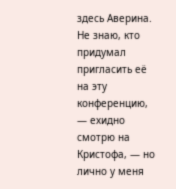здесь Аверина. Не знаю, кто придумал пригласить её на эту конференцию, — ехидно смотрю на Кристофа, — но лично у меня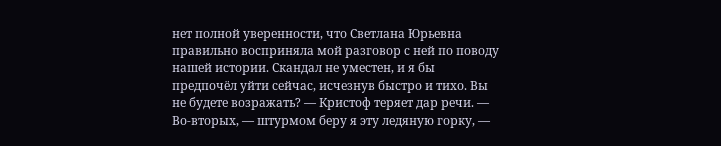нет полной уверенности, что Светлана Юрьевна правильно восприняла мой разговор с ней по поводу нашей истории. Скандал не уместен, и я бы предпочёл уйти сейчас, исчезнув быстро и тихо. Вы не будете возражать? — Кристоф теряет дар речи. — Во-вторых, — штурмом беру я эту ледяную горку, —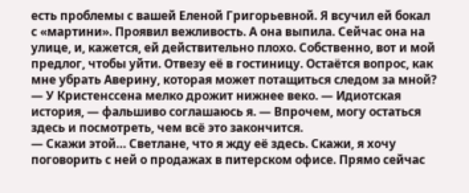есть проблемы с вашей Еленой Григорьевной. Я всучил ей бокал с «мартини». Проявил вежливость. А она выпила. Сейчас она на улице, и, кажется, ей действительно плохо. Собственно, вот и мой предлог, чтобы уйти. Отвезу её в гостиницу. Остаётся вопрос, как мне убрать Аверину, которая может потащиться следом за мной? — У Кристенссена мелко дрожит нижнее веко. — Идиотская история, — фальшиво соглашаюсь я. — Впрочем, могу остаться здесь и посмотреть, чем всё это закончится.
— Скажи этой… Светлане, что я жду её здесь. Скажи, я хочу поговорить с ней о продажах в питерском офисе. Прямо сейчас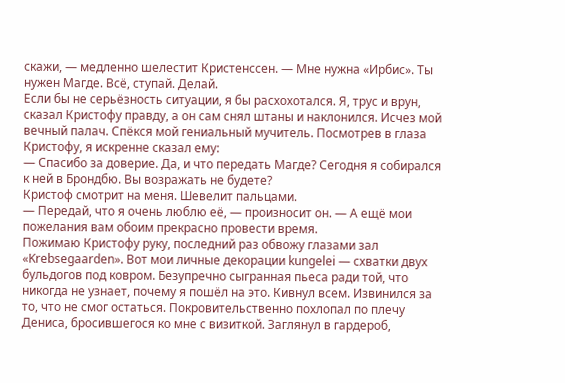скажи, — медленно шелестит Кристенссен. — Мне нужна «Ирбис». Ты нужен Магде. Всё, ступай. Делай.
Если бы не серьёзность ситуации, я бы расхохотался. Я, трус и врун, сказал Кристофу правду, а он сам снял штаны и наклонился. Исчез мой вечный палач. Спёкся мой гениальный мучитель. Посмотрев в глаза Кристофу, я искренне сказал ему:
— Спасибо за доверие. Да, и что передать Магде? Сегодня я собирался к ней в Брондбю. Вы возражать не будете?
Кристоф смотрит на меня. Шевелит пальцами.
— Передай, что я очень люблю её, — произносит он. — А ещё мои пожелания вам обоим прекрасно провести время.
Пожимаю Кристофу руку, последний раз обвожу глазами зал «Krebsegaarden». Вот мои личные декорации kungelei — схватки двух бульдогов под ковром. Безупречно сыгранная пьеса ради той, что никогда не узнает, почему я пошёл на это. Кивнул всем. Извинился за то, что не смог остаться. Покровительственно похлопал по плечу Дениса, бросившегося ко мне с визиткой. Заглянул в гардероб,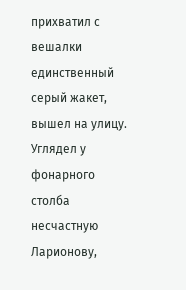прихватил с вешалки единственный серый жакет, вышел на улицу. Углядел у фонарного столба несчастную Ларионову,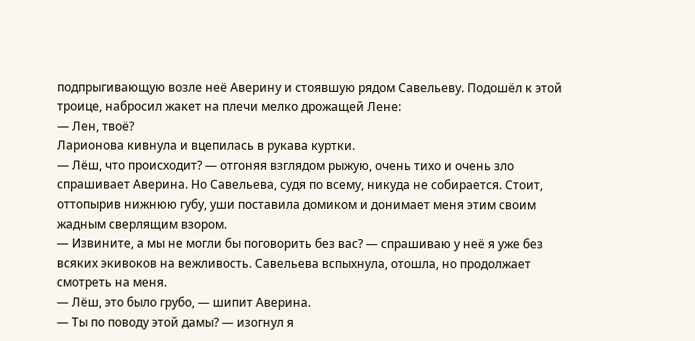подпрыгивающую возле неё Аверину и стоявшую рядом Савельеву. Подошёл к этой троице, набросил жакет на плечи мелко дрожащей Лене:
— Лен, твоё?
Ларионова кивнула и вцепилась в рукава куртки.
— Лёш, что происходит? — отгоняя взглядом рыжую, очень тихо и очень зло спрашивает Аверина. Но Савельева, судя по всему, никуда не собирается. Стоит, оттопырив нижнюю губу, уши поставила домиком и донимает меня этим своим жадным сверлящим взором.
— Извините, а мы не могли бы поговорить без вас? — спрашиваю у неё я уже без всяких экивоков на вежливость. Савельева вспыхнула, отошла, но продолжает смотреть на меня.
— Лёш, это было грубо, — шипит Аверина.
— Ты по поводу этой дамы? — изогнул я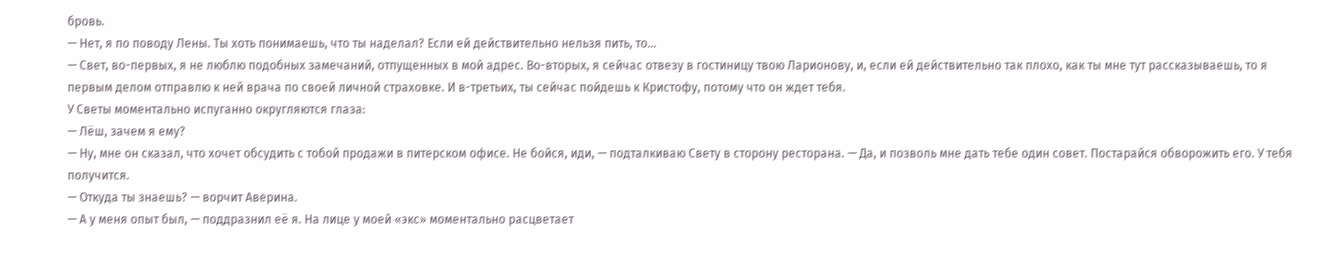бровь.
— Нет, я по поводу Лены. Ты хоть понимаешь, что ты наделал? Если ей действительно нельзя пить, то…
— Свет, во-первых, я не люблю подобных замечаний, отпущенных в мой адрес. Во-вторых, я сейчас отвезу в гостиницу твою Ларионову, и, если ей действительно так плохо, как ты мне тут рассказываешь, то я первым делом отправлю к ней врача по своей личной страховке. И в-третьих, ты сейчас пойдешь к Кристофу, потому что он ждет тебя.
У Светы моментально испуганно округляются глаза:
— Лёш, зачем я ему?
— Ну, мне он сказал, что хочет обсудить с тобой продажи в питерском офисе. Не бойся, иди, — подталкиваю Свету в сторону ресторана. — Да, и позволь мне дать тебе один совет. Постарайся обворожить его. У тебя получится.
— Откуда ты знаешь? — ворчит Аверина.
— А у меня опыт был, — поддразнил её я. На лице у моей «экс» моментально расцветает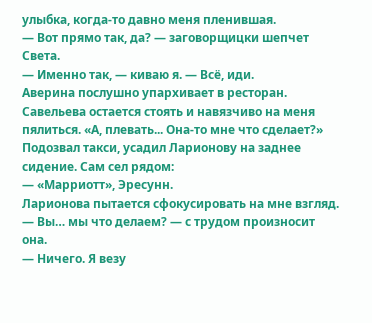улыбка, когда-то давно меня пленившая.
— Вот прямо так, да? — заговорщицки шепчет Света.
— Именно так, — киваю я. — Всё, иди.
Аверина послушно упархивает в ресторан. Савельева остается стоять и навязчиво на меня пялиться. «А, плевать... Она-то мне что сделает?» Подозвал такси, усадил Ларионову на заднее сидение. Сам сел рядом:
— «Марриотт», Эресунн.
Ларионова пытается сфокусировать на мне взгляд.
— Вы… мы что делаем? — с трудом произносит она.
— Ничего. Я везу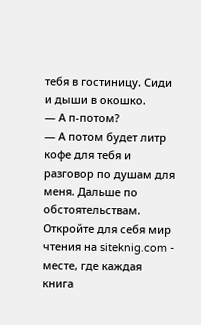тебя в гостиницу. Сиди и дыши в окошко.
— А п-потом?
— А потом будет литр кофе для тебя и разговор по душам для меня. Дальше по обстоятельствам.
Откройте для себя мир чтения на siteknig.com - месте, где каждая книга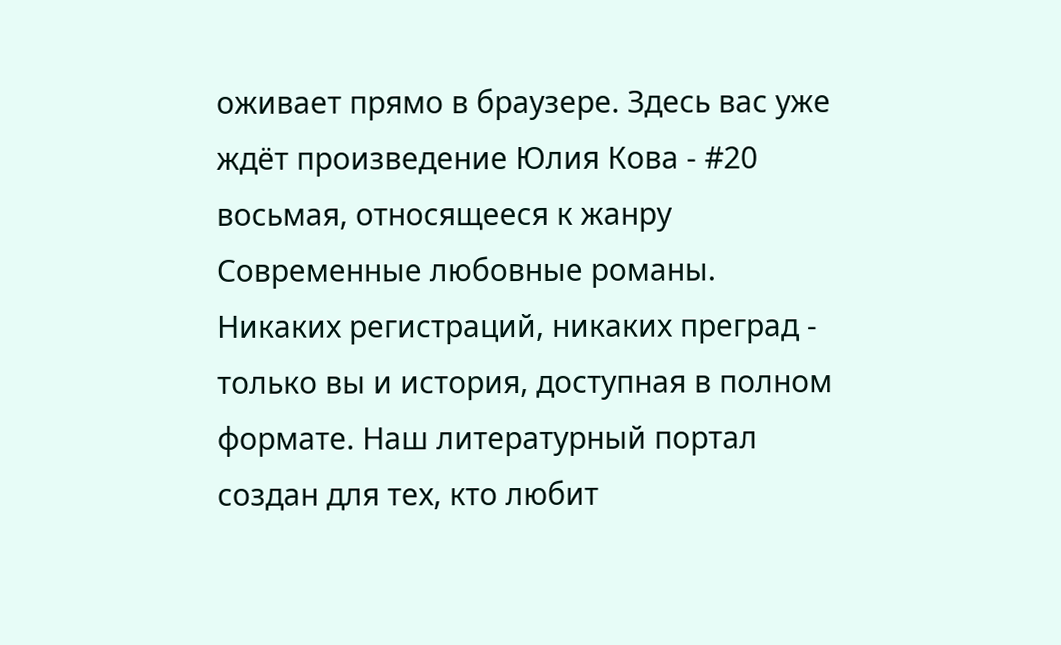оживает прямо в браузере. Здесь вас уже ждёт произведение Юлия Кова - #20 восьмая, относящееся к жанру Современные любовные романы. Никаких регистраций, никаких преград - только вы и история, доступная в полном формате. Наш литературный портал создан для тех, кто любит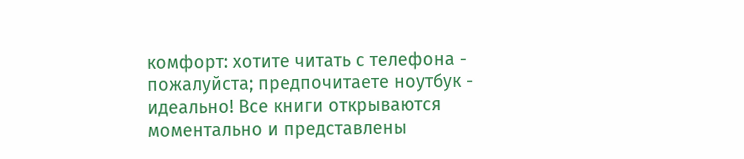комфорт: хотите читать с телефона - пожалуйста; предпочитаете ноутбук - идеально! Все книги открываются моментально и представлены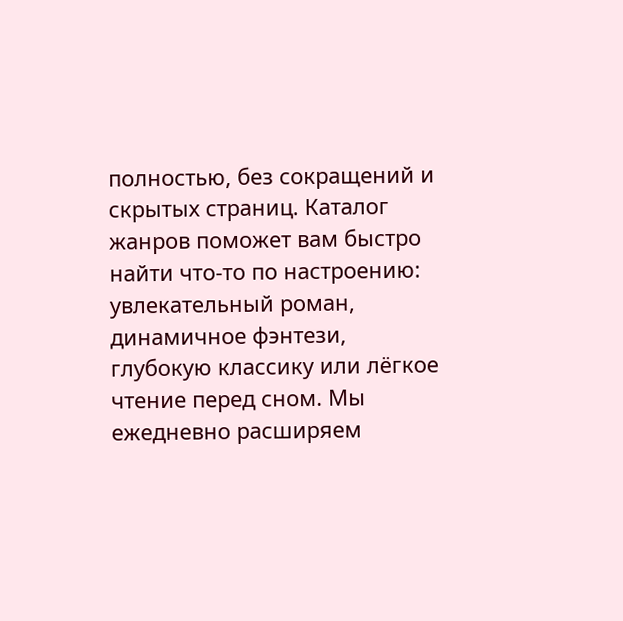полностью, без сокращений и скрытых страниц. Каталог жанров поможет вам быстро найти что-то по настроению: увлекательный роман, динамичное фэнтези, глубокую классику или лёгкое чтение перед сном. Мы ежедневно расширяем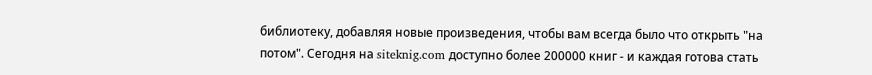библиотеку, добавляя новые произведения, чтобы вам всегда было что открыть "на потом". Сегодня на siteknig.com доступно более 200000 книг - и каждая готова стать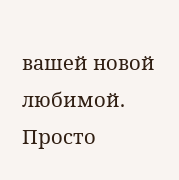вашей новой любимой. Просто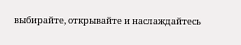выбирайте, открывайте и наслаждайтесь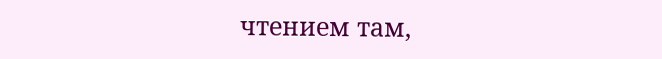чтением там,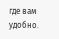где вам удобно.